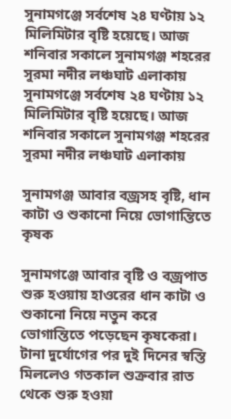সুনামগঞ্জে সর্বশেষ ২৪ ঘণ্টায় ১২ মিলিমিটার বৃষ্টি হয়েছে। আজ শনিবার সকালে সুনামগঞ্জ শহরের সুরমা নদীর লঞ্চঘাট এলাকায়
সুনামগঞ্জে সর্বশেষ ২৪ ঘণ্টায় ১২ মিলিমিটার বৃষ্টি হয়েছে। আজ শনিবার সকালে সুনামগঞ্জ শহরের সুরমা নদীর লঞ্চঘাট এলাকায়

সুনামগঞ্জ আবার বজ্রসহ বৃষ্টি, ধান কাটা ও শুকানো নিয়ে ভোগান্তিতে কৃষক

সুনামগঞ্জে আবার বৃষ্টি ও বজ্রপাত শুরু হওয়ায় হাওরের ধান কাটা ও শুকানো নিয়ে নতুন করে ভোগান্তিতে পড়েছেন কৃষকেরা। টানা দুর্যোগের পর দুই দিনের স্বস্তি মিললেও গতকাল শুক্রবার রাত থেকে শুরু হওয়া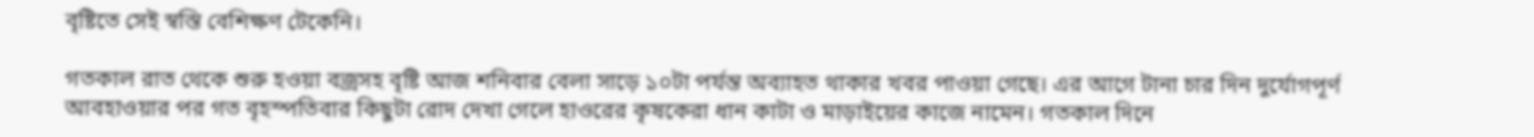বৃষ্টিতে সেই স্বস্তি বেশিক্ষণ টেকেনি।

গতকাল রাত থেকে শুরু হওয়া বজ্রসহ বৃষ্টি আজ শনিবার বেলা সাড়ে ১০টা পর্যন্ত অব্যাহত থাকার খবর পাওয়া গেছে। এর আগে টানা চার দিন দুর্যোগপূর্ণ আবহাওয়ার পর গত বৃহস্পতিবার কিছুটা রোদ দেখা গেলে হাওরের কৃষকেরা ধান কাটা ও মাড়াইয়ের কাজে নামেন। গতকাল দিনে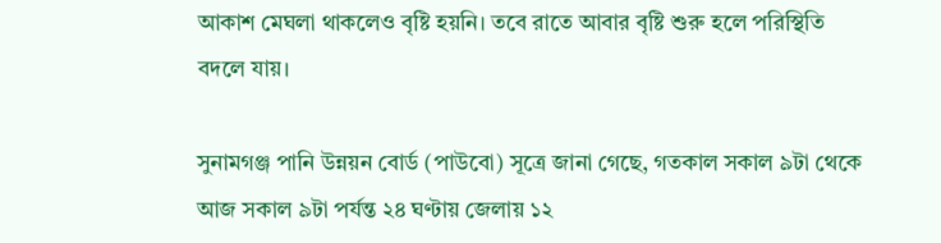আকাশ মেঘলা থাকলেও বৃষ্টি হয়নি। তবে রাতে আবার বৃষ্টি শুরু হলে পরিস্থিতি বদলে যায়।

সুনামগঞ্জ পানি উন্নয়ন বোর্ড (পাউবো) সূত্রে জানা গেছে, গতকাল সকাল ৯টা থেকে আজ সকাল ৯টা পর্যন্ত ২৪ ঘণ্টায় জেলায় ১২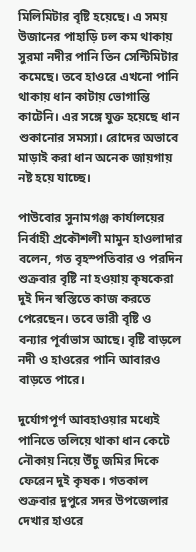মিলিমিটার বৃষ্টি হয়েছে। এ সময় উজানের পাহাড়ি ঢল কম থাকায় সুরমা নদীর পানি তিন সেন্টিমিটার কমেছে। তবে হাওরে এখনো পানি থাকায় ধান কাটায় ভোগান্তি কাটেনি। এর সঙ্গে যুক্ত হয়েছে ধান শুকানোর সমস্যা। রোদের অভাবে মাড়াই করা ধান অনেক জায়গায় নষ্ট হয়ে যাচ্ছে।

পাউবোর সুনামগঞ্জ কার্যালয়ের নির্বাহী প্রকৌশলী মামুন হাওলাদার বলেন, গত বৃহস্পতিবার ও পরদিন শুক্রবার বৃষ্টি না হওয়ায় কৃষকেরা দুই দিন স্বস্তিতে কাজ করতে পেরেছেন। তবে ভারী বৃষ্টি ও বন্যার পূর্বাভাস আছে। বৃষ্টি বাড়লে নদী ও হাওরের পানি আবারও বাড়তে পারে।

দুর্যোগপূর্ণ আবহাওয়ার মধ্যেই পানিতে তলিয়ে থাকা ধান কেটে নৌকায় নিয়ে উঁচু জমির দিকে ফেরেন দুই কৃষক। গতকাল শুক্রবার দুপুরে সদর উপজেলার দেখার হাওরে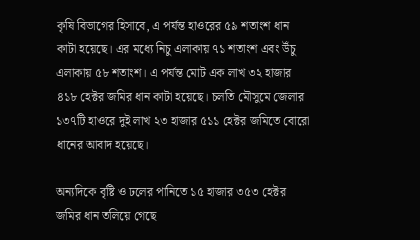কৃষি বিভাগের হিসাবে, এ পর্যন্ত হাওরের ৫৯ শতাংশ ধান কাটা হয়েছে। এর মধ্যে নিচু এলাকায় ৭১ শতাংশ এবং উঁচু এলাকায় ৫৮ শতাংশ। এ পর্যন্ত মোট এক লাখ ৩২ হাজার ৪১৮ হেক্টর জমির ধান কাটা হয়েছে। চলতি মৌসুমে জেলার ১৩৭টি হাওরে দুই লাখ ২৩ হাজার ৫১১ হেক্টর জমিতে বোরো ধানের আবাদ হয়েছে।

অন্যদিকে বৃষ্টি ও ঢলের পানিতে ১৫ হাজার ৩৫৩ হেক্টর জমির ধান তলিয়ে গেছে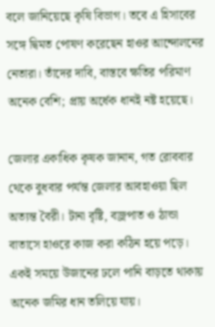বলে জানিয়েছে কৃষি বিভাগ। তবে এ হিসাবের সঙ্গে দ্বিমত পোষণ করেছেন হাওর আন্দোলনের নেতারা। তাঁদের দাবি, বাস্তবে ক্ষতির পরিমাণ অনেক বেশি; প্রায় অর্ধেক ধানই নষ্ট হয়েছে।

জেলার একাধিক কৃষক জানান, গত রোববার থেকে বুধবার পর্যন্ত জেলার আবহাওয়া ছিল অত্যন্ত বৈরী। টানা বৃষ্টি, বজ্রপাত ও ঠান্ডা বাতাসে হাওরে কাজ করা কঠিন হয়ে পড়ে। একই সময়ে উজানের ঢলে পানি বাড়তে থাকায় অনেক জমির ধান তলিয়ে যায়।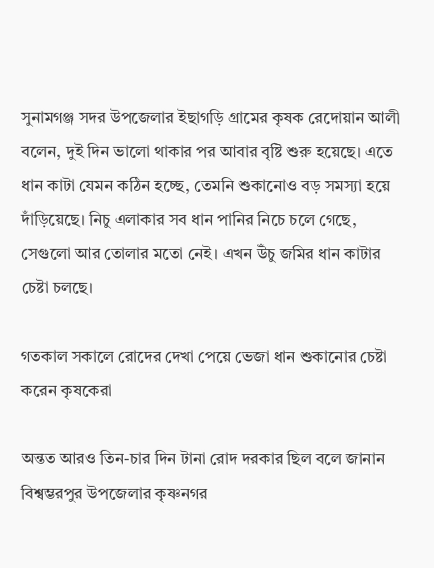সুনামগঞ্জ সদর উপজেলার ইছাগড়ি গ্রামের কৃষক রেদোয়ান আলী বলেন, দুই দিন ভালো থাকার পর আবার বৃষ্টি শুরু হয়েছে। এতে ধান কাটা যেমন কঠিন হচ্ছে, তেমনি শুকানোও বড় সমস্যা হয়ে দাঁড়িয়েছে। নিচু এলাকার সব ধান পানির নিচে চলে গেছে, সেগুলো আর তোলার মতো নেই। এখন উঁচু জমির ধান কাটার চেষ্টা চলছে।

গতকাল সকালে রোদের দেখা পেয়ে ভেজা ধান শুকানোর চেষ্টা করেন কৃষকেরা

অন্তত আরও তিন-চার দিন টানা রোদ দরকার ছিল বলে জানান বিশ্বম্ভরপুর উপজেলার কৃষ্ণনগর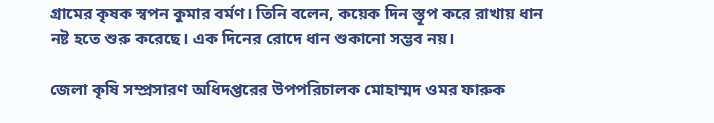গ্রামের কৃষক স্বপন কুমার বর্মণ। তিনি বলেন, কয়েক দিন স্তূপ করে রাখায় ধান নষ্ট হতে শুরু করেছে। এক দিনের রোদে ধান শুকানো সম্ভব নয়।

জেলা কৃষি সম্প্রসারণ অধিদপ্তরের উপপরিচালক মোহাম্মদ ওমর ফারুক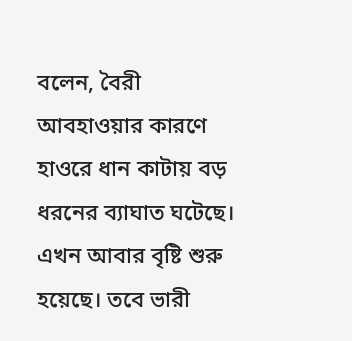বলেন, বৈরী আবহাওয়ার কারণে হাওরে ধান কাটায় বড় ধরনের ব্যাঘাত ঘটেছে। এখন আবার বৃষ্টি শুরু হয়েছে। তবে ভারী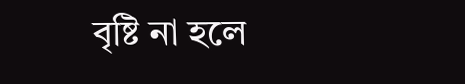বৃষ্টি না হলে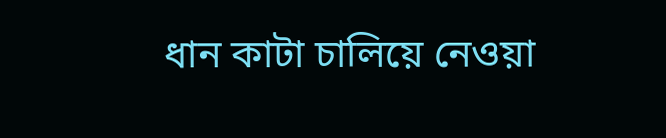ধান কাটা চালিয়ে নেওয়া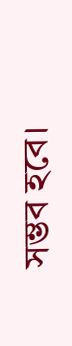সম্ভব হবে।